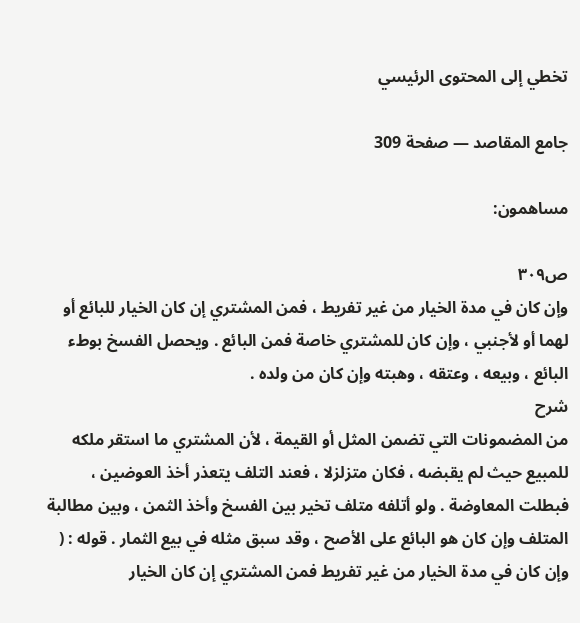تخطي إلى المحتوى الرئيسي

جامع المقاصد — صفحة 309

مساهمون:

ص٣٠٩
وإن كان في مدة الخيار من غير تفريط ، فمن المشتري إن كان الخيار للبائع أو لهما أو لأجنبي ، وإن كان للمشتري خاصة فمن البائع . ويحصل الفسخ بوطء البائع ، وبيعه ، وعتقه ، وهبته وإن كان من ولده .
شرح
من المضمونات التي تضمن المثل أو القيمة ، لأن المشتري ما استقر ملكه للمبيع حيث لم يقبضه ، فكان متزلزلا ، فعند التلف يتعذر أخذ العوضين ، فبطلت المعاوضة . ولو أتلفه متلف تخير بين الفسخ وأخذ الثمن ، وبين مطالبة المتلف وإن كان هو البائع على الأصح ، وقد سبق مثله في بيع الثمار . قوله : ( وإن كان في مدة الخيار من غير تفريط فمن المشتري إن كان الخيار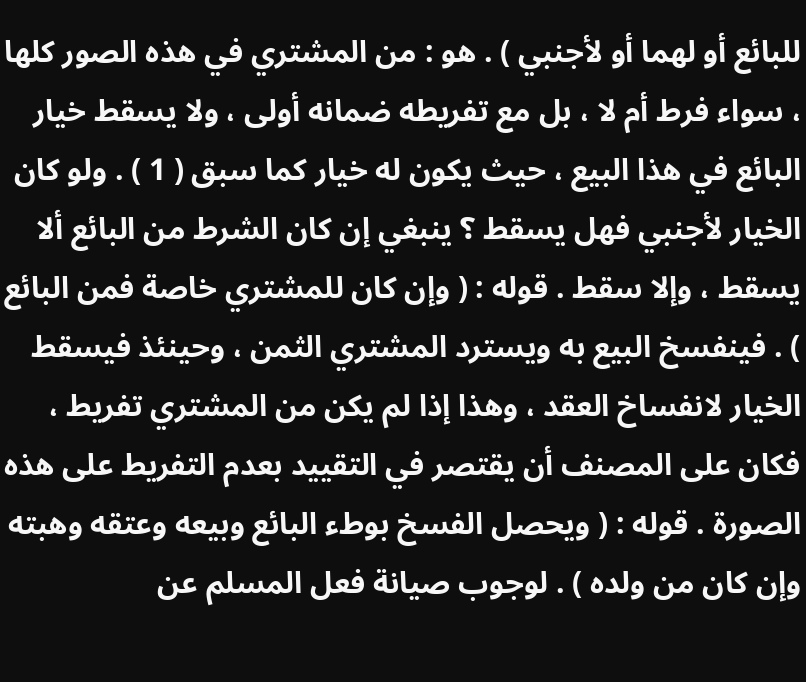للبائع أو لهما أو لأجنبي ) . هو : من المشتري في هذه الصور كلها ، سواء فرط أم لا ، بل مع تفريطه ضمانه أولى ، ولا يسقط خيار البائع في هذا البيع ، حيث يكون له خيار كما سبق ( 1 ) . ولو كان الخيار لأجنبي فهل يسقط ؟ ينبغي إن كان الشرط من البائع ألا يسقط ، وإلا سقط . قوله : ( وإن كان للمشتري خاصة فمن البائع ) . فينفسخ البيع به ويسترد المشتري الثمن ، وحينئذ فيسقط الخيار لانفساخ العقد ، وهذا إذا لم يكن من المشتري تفريط ، فكان على المصنف أن يقتصر في التقييد بعدم التفريط على هذه الصورة . قوله : ( ويحصل الفسخ بوطء البائع وبيعه وعتقه وهبته وإن كان من ولده ) . لوجوب صيانة فعل المسلم عن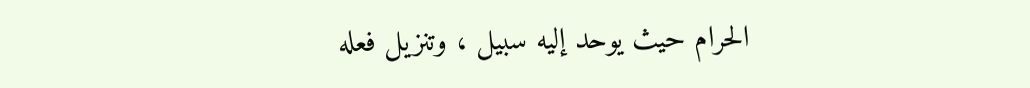الحرام حيث يوحد إليه سبيل ، وتنزيل فعله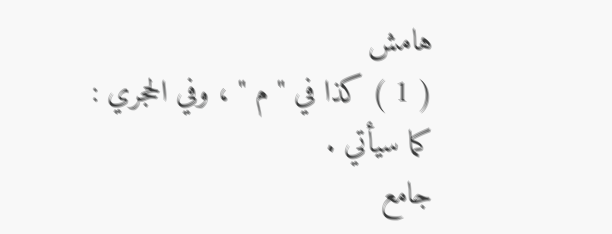هامش
( 1 ) كذا في " م " ، وفي الحجري : كما سيأتي .
جامع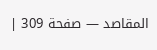المقاصد — صفحة 309 |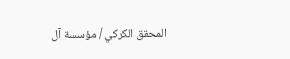المحقق الكركي / مؤسسة آل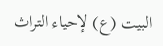البيت (ع) لإحياء التراث